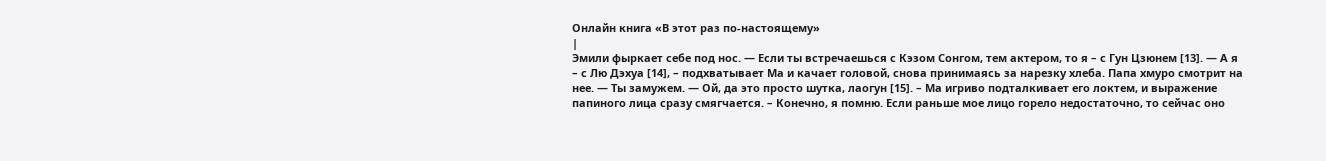Онлайн книга «В этот раз по-настоящему»
|
Эмили фыркает себе под нос. — Если ты встречаешься с Кэзом Сонгом, тем актером, то я – с Гун Цзюнем [13]. — А я – с Лю Дэхуа [14], – подхватывает Ма и качает головой, снова принимаясь за нарезку хлеба. Папа хмуро смотрит на нее. — Ты замужем. — Ой, да это просто шутка, лаогун [15]. – Ма игриво подталкивает его локтем, и выражение папиного лица сразу смягчается. – Конечно, я помню. Если раньше мое лицо горело недостаточно, то сейчас оно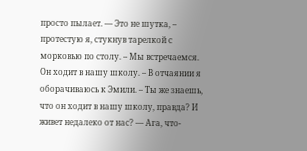просто пылает. — Это не шутка, – протестую я, стукнув тарелкой с морковью по столу. – Мы встречаемся. Он ходит в нашу школу. – В отчаянии я оборачиваюсь к Эмили. – Ты же знаешь, что он ходит в нашу школу, правда? И живет недалеко от нас? — Ага, что-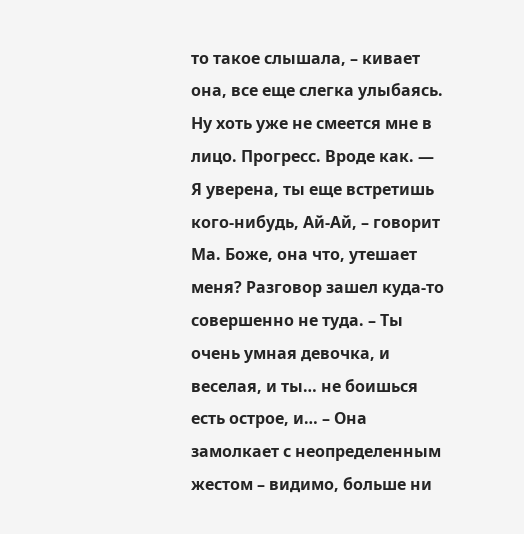то такое слышала, – кивает она, все еще слегка улыбаясь. Ну хоть уже не смеется мне в лицо. Прогресс. Вроде как. — Я уверена, ты еще встретишь кого-нибудь, Ай-Ай, – говорит Ма. Боже, она что, утешает меня? Разговор зашел куда-то совершенно не туда. – Ты очень умная девочка, и веселая, и ты… не боишься есть острое, и… – Она замолкает с неопределенным жестом – видимо, больше ни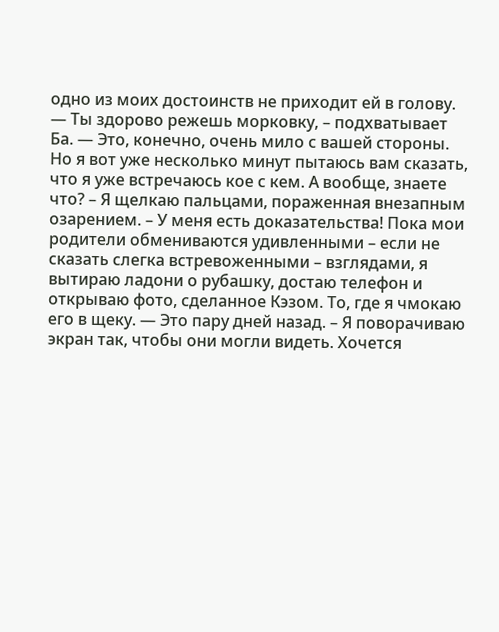одно из моих достоинств не приходит ей в голову. — Ты здорово режешь морковку, – подхватывает Ба. — Это, конечно, очень мило с вашей стороны. Но я вот уже несколько минут пытаюсь вам сказать, что я уже встречаюсь кое с кем. А вообще, знаете что? – Я щелкаю пальцами, пораженная внезапным озарением. – У меня есть доказательства! Пока мои родители обмениваются удивленными – если не сказать слегка встревоженными – взглядами, я вытираю ладони о рубашку, достаю телефон и открываю фото, сделанное Кэзом. То, где я чмокаю его в щеку. — Это пару дней назад. – Я поворачиваю экран так, чтобы они могли видеть. Хочется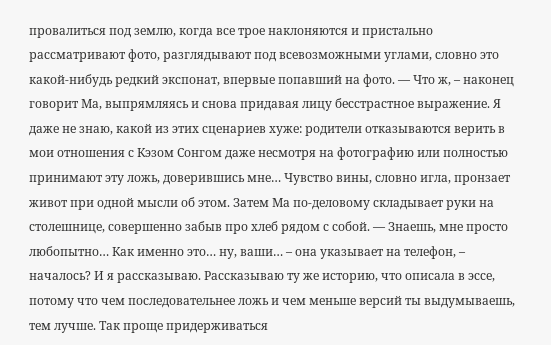провалиться под землю, когда все трое наклоняются и пристально рассматривают фото, разглядывают под всевозможными углами, словно это какой-нибудь редкий экспонат, впервые попавший на фото. — Что ж, – наконец говорит Ма, выпрямляясь и снова придавая лицу бесстрастное выражение. Я даже не знаю, какой из этих сценариев хуже: родители отказываются верить в мои отношения с Кэзом Сонгом даже несмотря на фотографию или полностью принимают эту ложь, доверившись мне… Чувство вины, словно игла, пронзает живот при одной мысли об этом. Затем Ма по-деловому складывает руки на столешнице, совершенно забыв про хлеб рядом с собой. — Знаешь, мне просто любопытно… Как именно это… ну, ваши… – она указывает на телефон, – началось? И я рассказываю. Рассказываю ту же историю, что описала в эссе, потому что чем последовательнее ложь и чем меньше версий ты выдумываешь, тем лучше. Так проще придерживаться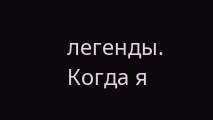легенды. Когда я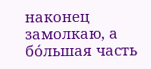наконец замолкаю, а бо́льшая часть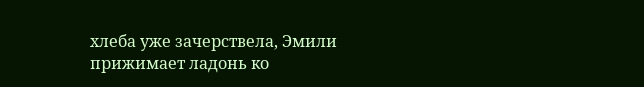хлеба уже зачерствела, Эмили прижимает ладонь ко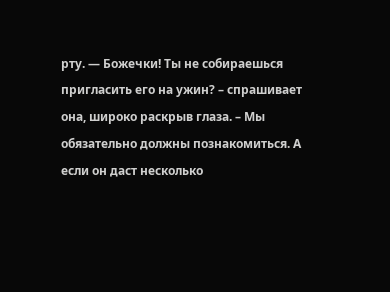рту. — Божечки! Ты не собираешься пригласить его на ужин? – спрашивает она, широко раскрыв глаза. – Мы обязательно должны познакомиться. А если он даст несколько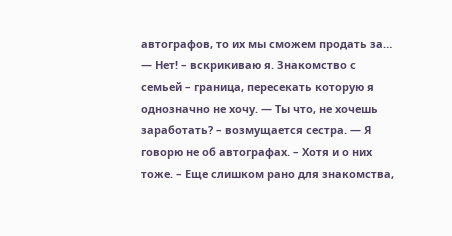автографов, то их мы сможем продать за… — Нет! – вскрикиваю я. Знакомство с семьей – граница, пересекать которую я однозначно не хочу. — Ты что, не хочешь заработать? – возмущается сестра. — Я говорю не об автографах. – Хотя и о них тоже. – Еще слишком рано для знакомства,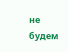не будем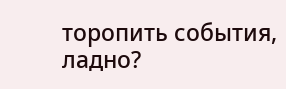торопить события, ладно?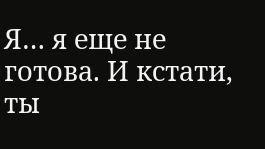Я… я еще не готова. И кстати, ты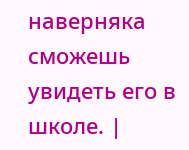наверняка сможешь увидеть его в школе. |